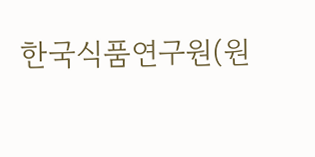한국식품연구원(원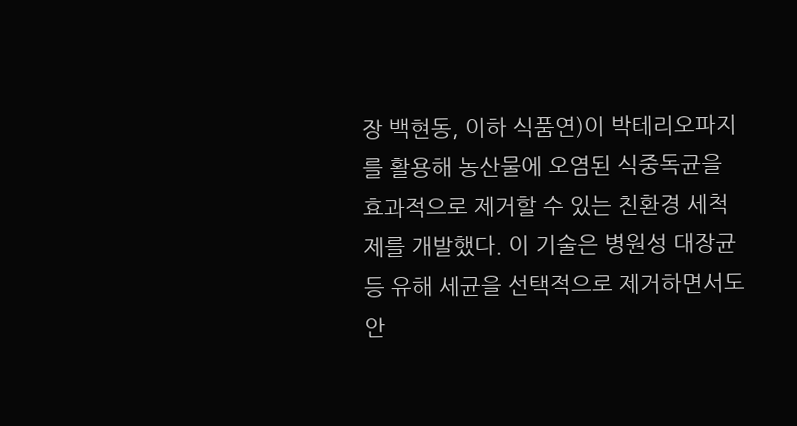장 백현동, 이하 식품연)이 박테리오파지를 활용해 농산물에 오염된 식중독균을 효과적으로 제거할 수 있는 친환경 세척제를 개발했다. 이 기술은 병원성 대장균 등 유해 세균을 선택적으로 제거하면서도 안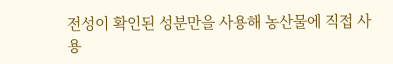전성이 확인된 성분만을 사용해 농산물에 직접 사용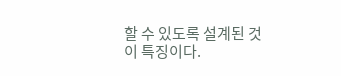할 수 있도록 설계된 것이 특징이다.